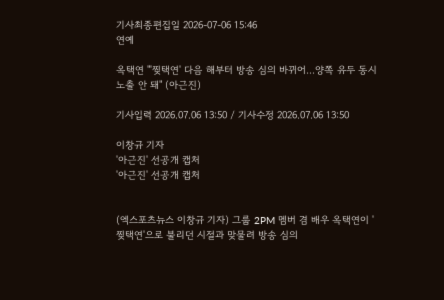기사최종편집일 2026-07-06 15:46
연예

옥택연 "'찢택연' 다음 해부터 방송 심의 바뀌어…양쪽 유두 동시 노출 안 돼" (아근진)

기사입력 2026.07.06 13:50 / 기사수정 2026.07.06 13:50

이창규 기자
'아근진' 선공개 캡처
'아근진' 선공개 캡처


(엑스포츠뉴스 이창규 기자) 그룹 2PM 멤버 겸 배우 옥택연이 '찢택연'으로 불리던 시절과 맞물려 방송 심의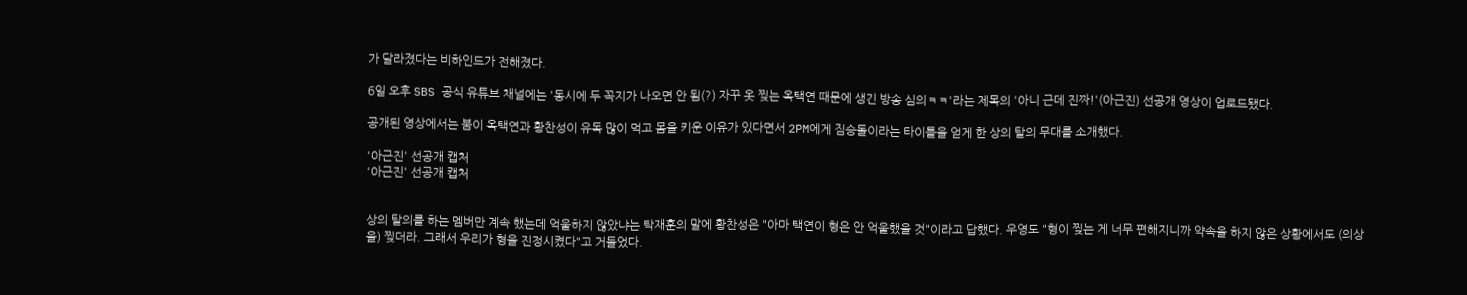가 달라졌다는 비하인드가 전해졌다.

6일 오후 SBS 공식 유튜브 채널에는 '동시에 두 꼭지가 나오면 안 됨(?) 자꾸 옷 찢는 옥택연 때문에 생긴 방송 심의ㅋㅋ'라는 제목의 '아니 근데 진짜!'(아근진) 선공개 영상이 업로드됐다.

공개된 영상에서는 붐이 옥택연과 황찬성이 유독 많이 먹고 몸을 키운 이유가 있다면서 2PM에게 짐승돌이라는 타이틀을 얻게 한 상의 탈의 무대를 소개했다.

'아근진' 선공개 캡처
'아근진' 선공개 캡처


상의 탈의를 하는 멤버만 계속 했는데 억울하지 않았냐는 탁재훈의 말에 황찬성은 "아마 택연이 형은 안 억울했을 것"이라고 답했다. 우영도 "형이 찢는 게 너무 편해지니까 약속을 하지 않은 상황에서도 (의상을) 찢더라. 그래서 우리가 형을 진정시켰다"고 거들었다.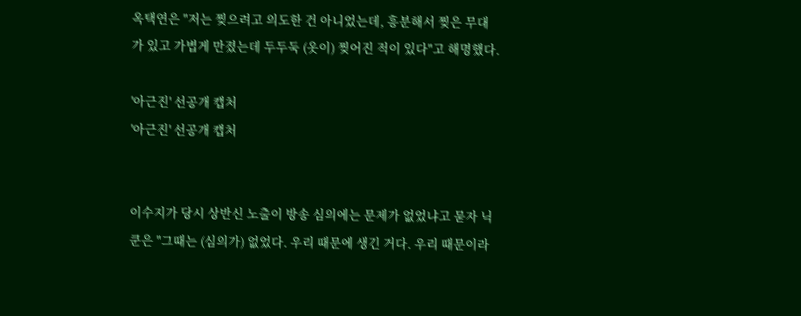옥택연은 "저는 찢으려고 의도한 건 아니었는데, 흥분해서 찢은 무대가 있고 가볍게 만졌는데 두두둑 (옷이) 찢어진 적이 있다"고 해명했다.

'아근진' 선공개 캡처
'아근진' 선공개 캡처


이수지가 당시 상반신 노출이 방송 심의에는 문제가 없었냐고 묻자 닉쿤은 "그때는 (심의가) 없었다. 우리 때문에 생긴 거다. 우리 때문이라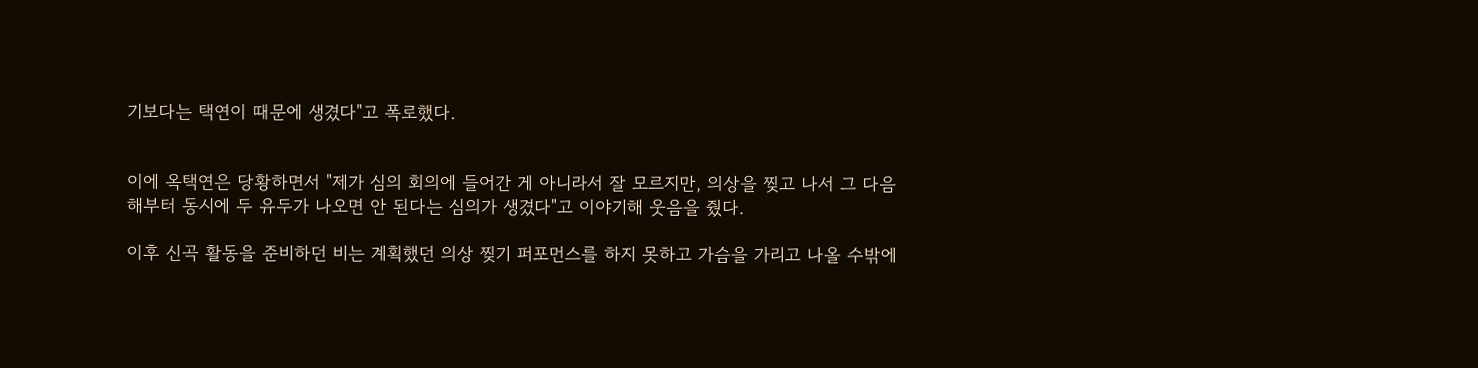기보다는 택연이 때문에 생겼다"고 폭로했다.


이에 옥택연은 당황하면서 "제가 심의 회의에 들어간 게 아니라서 잘 모르지만, 의상을 찢고 나서 그 다음 해부터 동시에 두 유두가 나오면 안 된다는 심의가 생겼다"고 이야기해 웃음을 줬다.

이후 신곡 활동을 준비하던 비는 계획했던 의상 찢기 퍼포먼스를 하지 못하고 가슴을 가리고 나올 수밖에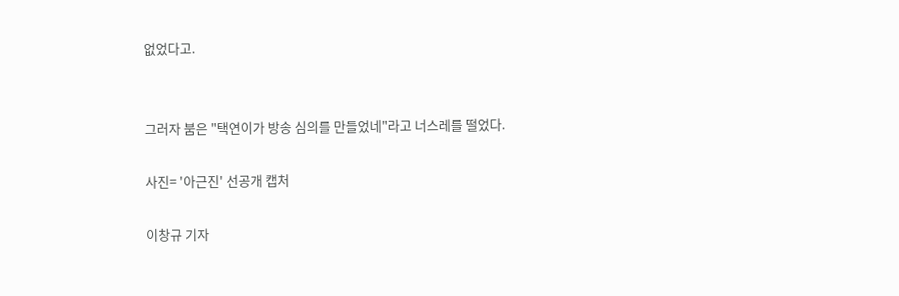없었다고.


그러자 붐은 "택연이가 방송 심의를 만들었네"라고 너스레를 떨었다.

사진= '아근진' 선공개 캡처

이창규 기자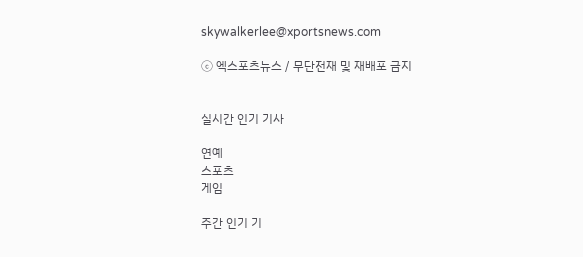skywalkerlee@xportsnews.com

ⓒ 엑스포츠뉴스 / 무단전재 및 재배포 금지


실시간 인기 기사

연예
스포츠
게임

주간 인기 기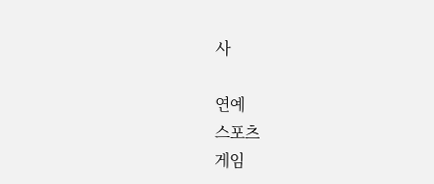사

연예
스포츠
게임